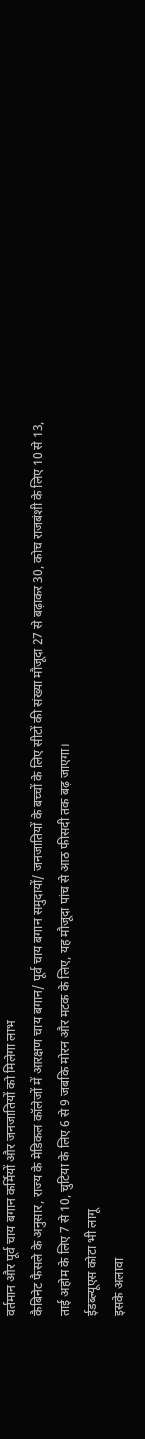वर्तमान और पूर्व चाय बगान कर्मियों और जनजातियों को मिलेगा लाभ
कैबिनेट फैसले के अनुसार, राज्य के मेडिकल कॉलेजों में आरक्षण चाय बगान/ पूर्व चाय बगान समुदायों/ जनजातियों के बच्चों के लिए सीटों की संख्या मौजूदा 27 से बढ़ाकर 30, कोच राजबंशी के लिए 10 से 13, ताई अहोम के लिए 7 से 10, चुटिया के लिए 6 से 9 जबकि मोरन और मटक के लिए, यह मौजूदा पांच से आठ फीसदी तक बढ़ जाएगा।
ईडब्ल्यूएस कोटा भी लागू
इसके अलावा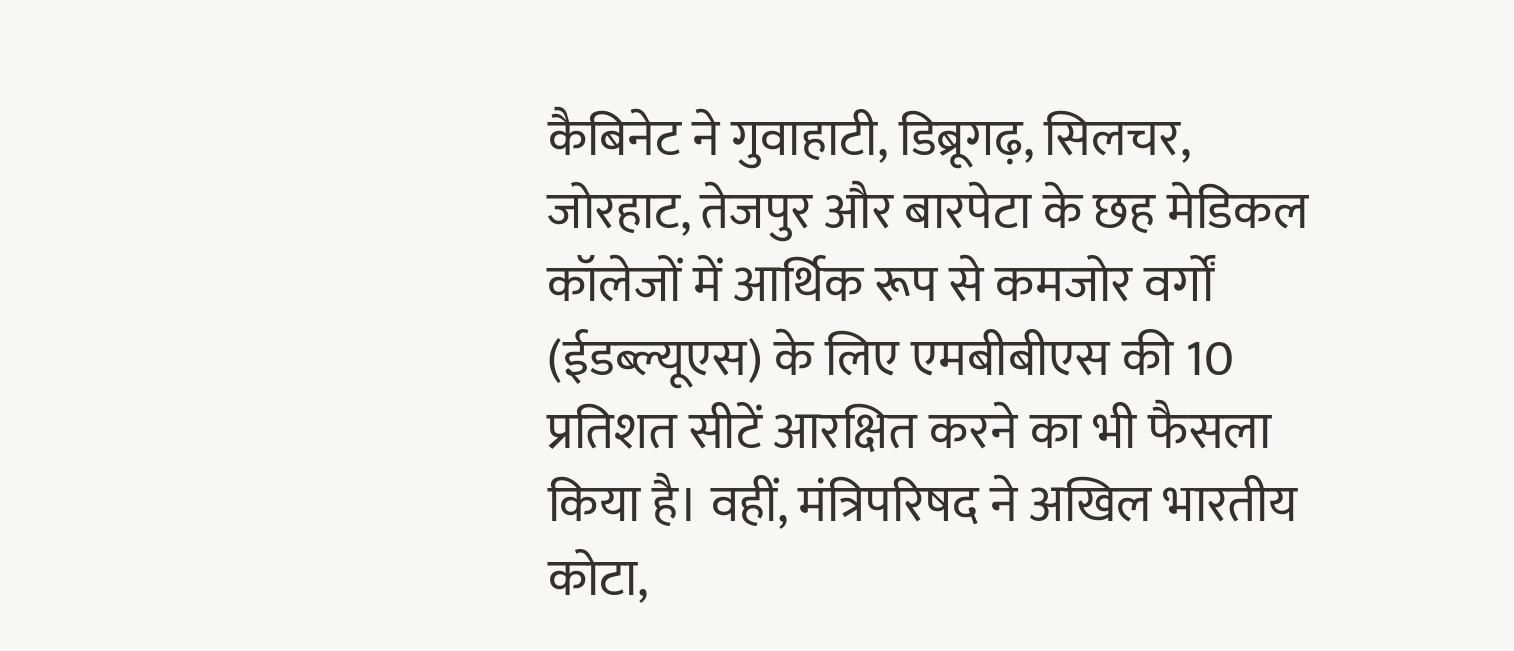कैबिनेट ने गुवाहाटी, डिब्रूगढ़, सिलचर, जोरहाट, तेजपुर और बारपेटा के छह मेडिकल कॉलेजों में आर्थिक रूप से कमजोर वर्गों (ईडब्ल्यूएस) के लिए एमबीबीएस की 10 प्रतिशत सीटें आरक्षित करने का भी फैसला किया है। वहीं, मंत्रिपरिषद ने अखिल भारतीय कोटा,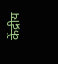केंद्रीय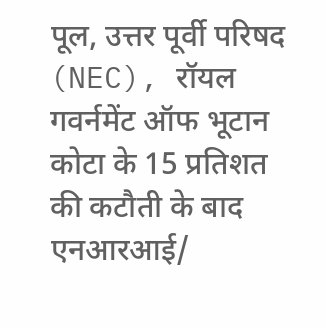पूल, उत्तर पूर्वी परिषद (NEC), रॉयल गवर्नमेंट ऑफ भूटान कोटा के 15 प्रतिशत की कटौती के बाद एनआरआई/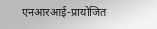एनआरआई-प्रायोजित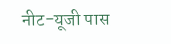नीट-यूजी पास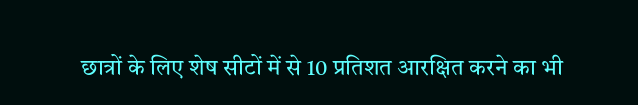छात्रों के लिए शेष सीटों में से 10 प्रतिशत आरक्षित करने का भी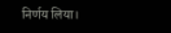निर्णय लिया।